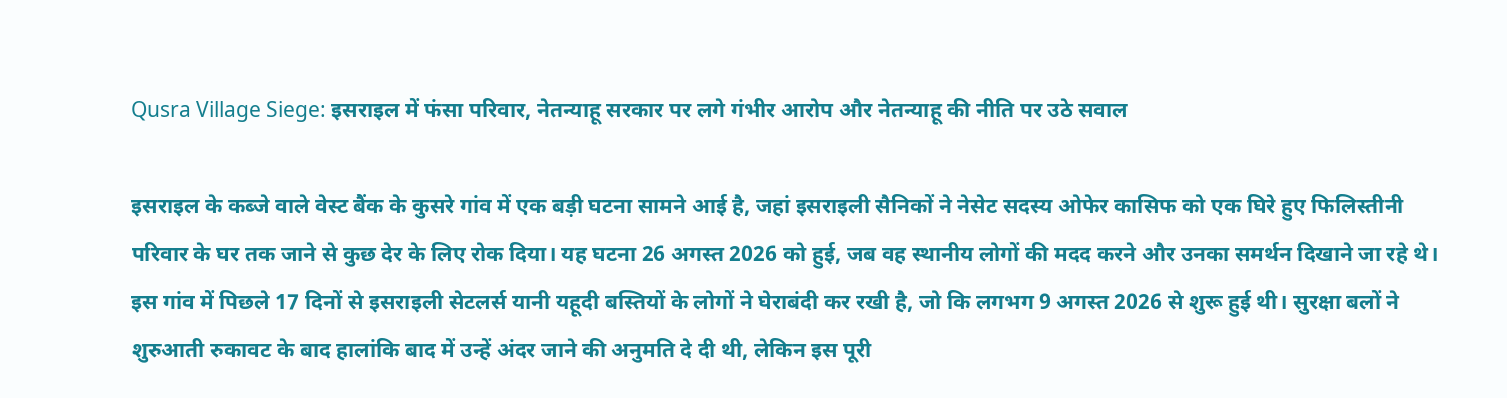Qusra Village Siege: इसराइल में फंसा परिवार, नेतन्याहू सरकार पर लगे गंभीर आरोप और नेतन्याहू की नीति पर उठे सवाल

इसराइल के कब्जे वाले वेस्ट बैंक के कुसरे गांव में एक बड़ी घटना सामने आई है, जहां इसराइली सैनिकों ने नेसेट सदस्य ओफेर कासिफ को एक घिरे हुए फिलिस्तीनी परिवार के घर तक जाने से कुछ देर के लिए रोक दिया। यह घटना 26 अगस्त 2026 को हुई, जब वह स्थानीय लोगों की मदद करने और उनका समर्थन दिखाने जा रहे थे। इस गांव में पिछले 17 दिनों से इसराइली सेटलर्स यानी यहूदी बस्तियों के लोगों ने घेराबंदी कर रखी है, जो कि लगभग 9 अगस्त 2026 से शुरू हुई थी। सुरक्षा बलों ने शुरुआती रुकावट के बाद हालांकि बाद में उन्हें अंदर जाने की अनुमति दे दी थी, लेकिन इस पूरी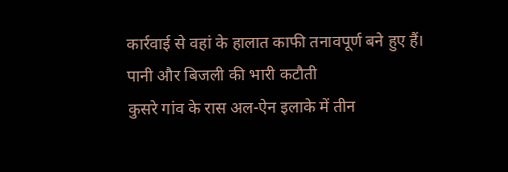कार्रवाई से वहां के हालात काफी तनावपूर्ण बने हुए हैं।
पानी और बिजली की भारी कटौती
कुसरे गांव के रास अल-ऐन इलाके में तीन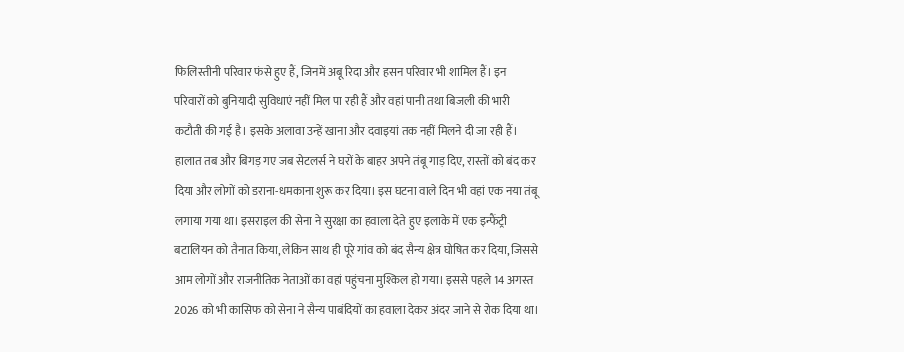फिलिस्तीनी परिवार फंसे हुए हैं, जिनमें अबू रिदा और हसन परिवार भी शामिल हैं। इन परिवारों को बुनियादी सुविधाएं नहीं मिल पा रही हैं और वहां पानी तथा बिजली की भारी कटौती की गई है। इसके अलावा उन्हें खाना और दवाइयां तक नहीं मिलने दी जा रही हैं। हालात तब और बिगड़ गए जब सेटलर्स ने घरों के बाहर अपने तंबू गाड़ दिए, रास्तों को बंद कर दिया और लोगों को डराना-धमकाना शुरू कर दिया। इस घटना वाले दिन भी वहां एक नया तंबू लगाया गया था। इसराइल की सेना ने सुरक्षा का हवाला देते हुए इलाके में एक इन्फैंट्री बटालियन को तैनात किया, लेकिन साथ ही पूरे गांव को बंद सैन्य क्षेत्र घोषित कर दिया, जिससे आम लोगों और राजनीतिक नेताओं का वहां पहुंचना मुश्किल हो गया। इससे पहले 14 अगस्त 2026 को भी कासिफ को सेना ने सैन्य पाबंदियों का हवाला देकर अंदर जाने से रोक दिया था।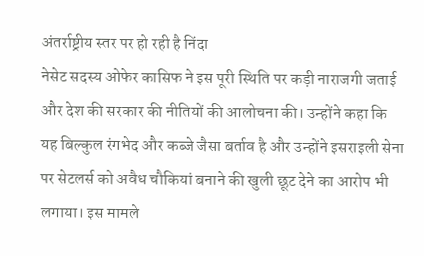अंतर्राष्ट्रीय स्तर पर हो रही है निंदा
नेसेट सदस्य ओफेर कासिफ ने इस पूरी स्थिति पर कड़ी नाराजगी जताई और देश की सरकार की नीतियों की आलोचना की। उन्होंने कहा कि यह बिल्कुल रंगभेद और कब्जे जैसा बर्ताव है और उन्होंने इसराइली सेना पर सेटलर्स को अवैध चौकियां बनाने की खुली छूट देने का आरोप भी लगाया। इस मामले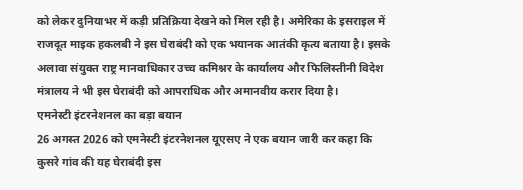को लेकर दुनियाभर में कड़ी प्रतिक्रिया देखने को मिल रही है। अमेरिका के इसराइल में राजदूत माइक हकलबी ने इस घेराबंदी को एक भयानक आतंकी कृत्य बताया है। इसके अलावा संयुक्त राष्ट्र मानवाधिकार उच्च कमिश्नर के कार्यालय और फिलिस्तीनी विदेश मंत्रालय ने भी इस घेराबंदी को आपराधिक और अमानवीय करार दिया है।
एमनेस्टी इंटरनेशनल का बड़ा बयान
26 अगस्त 2026 को एमनेस्टी इंटरनेशनल यूएसए ने एक बयान जारी कर कहा कि कुसरे गांव की यह घेराबंदी इस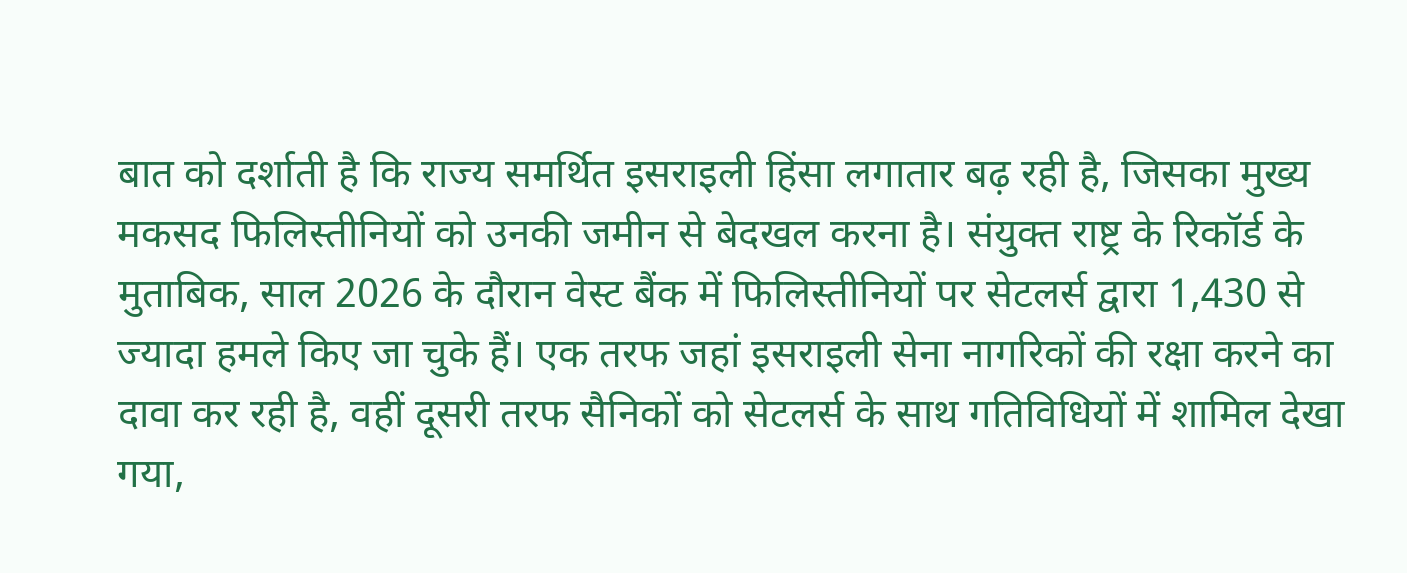बात को दर्शाती है कि राज्य समर्थित इसराइली हिंसा लगातार बढ़ रही है, जिसका मुख्य मकसद फिलिस्तीनियों को उनकी जमीन से बेदखल करना है। संयुक्त राष्ट्र के रिकॉर्ड के मुताबिक, साल 2026 के दौरान वेस्ट बैंक में फिलिस्तीनियों पर सेटलर्स द्वारा 1,430 से ज्यादा हमले किए जा चुके हैं। एक तरफ जहां इसराइली सेना नागरिकों की रक्षा करने का दावा कर रही है, वहीं दूसरी तरफ सैनिकों को सेटलर्स के साथ गतिविधियों में शामिल देखा गया,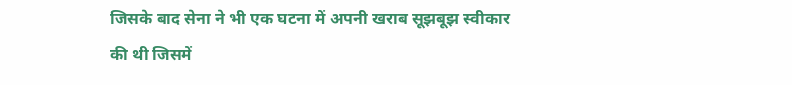जिसके बाद सेना ने भी एक घटना में अपनी खराब सूझबूझ स्वीकार की थी जिसमें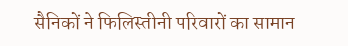सैनिकों ने फिलिस्तीनी परिवारों का सामान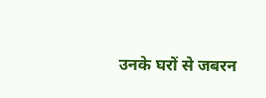उनके घरों से जबरन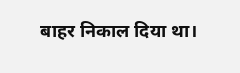बाहर निकाल दिया था।